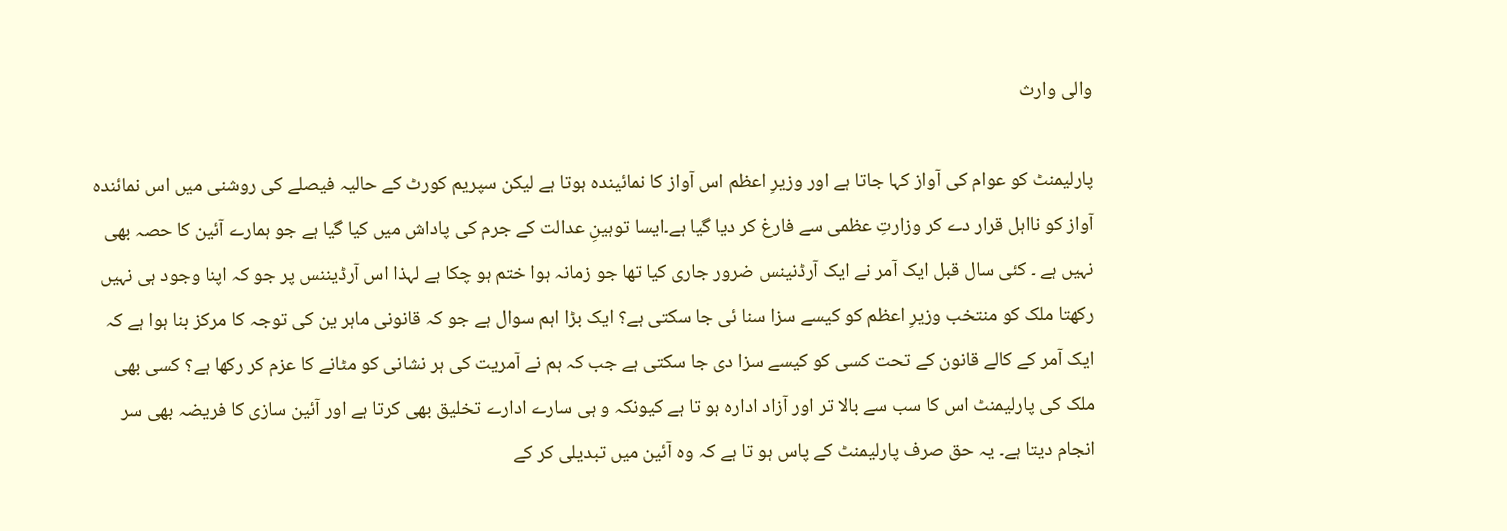والی وارث

پارلیمنٹ کو عوام کی آواز کہا جاتا ہے اور وزیرِ اعظم اس آواز کا نمائیندہ ہوتا ہے لیکن سپریم کورٹ کے حالیہ فیصلے کی روشنی میں اس نمائندہ آواز کو نااہل قرار دے کر وزارتِ عظمی سے فارغ کر دیا گیا ہے۔ایسا توہینِ عدالت کے جرم کی پاداش میں کیا گیا ہے جو ہمارے آئین کا حصہ بھی نہیں ہے ۔ کئی سال قبل ایک آمر نے ایک آرڈنینس ضرور جاری کیا تھا جو زمانہ ہوا ختم ہو چکا ہے لہذا اس آرڈیننس پر جو کہ اپنا وجود ہی نہیں رکھتا ملک کو منتخب وزیرِ اعظم کو کیسے سزا سنا ئی جا سکتی ہے؟ ایک بڑا اہم سوال ہے جو کہ قانونی ماہر ین کی توجہ کا مرکز بنا ہوا ہے کہ ایک آمر کے کالے قانون کے تحت کسی کو کیسے سزا دی جا سکتی ہے جب کہ ہم نے آمریت کی ہر نشانی کو مٹانے کا عزم کر رکھا ہے؟ کسی بھی ملک کی پارلیمنٹ اس کا سب سے بالا تر اور آزاد ادارہ ہو تا ہے کیونکہ و ہی سارے ادارے تخلیق بھی کرتا ہے اور آئین سازی کا فریضہ بھی سر انجام دیتا ہے۔ یہ حق صرف پارلیمنٹ کے پاس ہو تا ہے کہ وہ آئین میں تبدیلی کر کے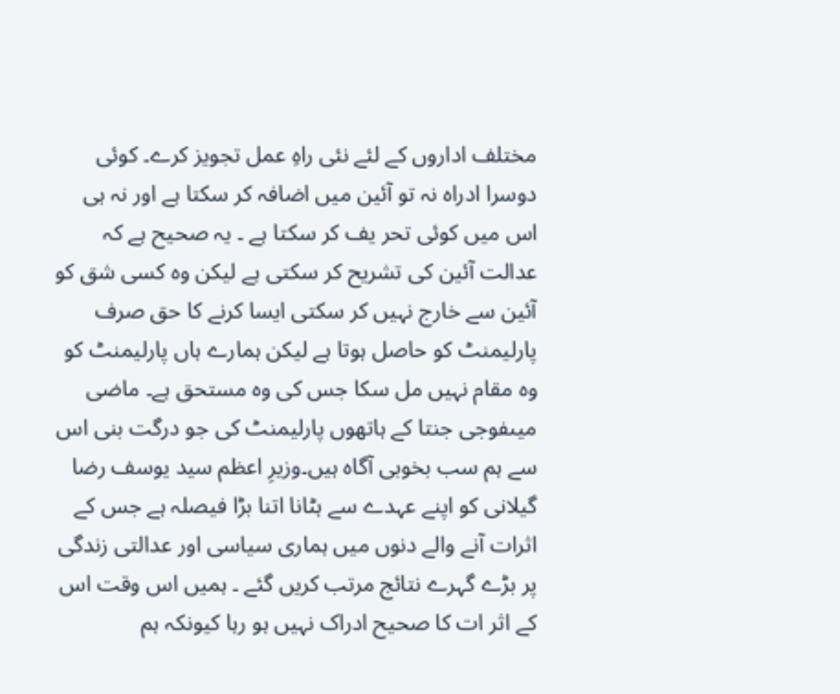مختلف اداروں کے لئے نئی راہِ عمل تجویز کرے۔ کوئی دوسرا ادراہ نہ تو آئین میں اضافہ کر سکتا ہے اور نہ ہی اس میں کوئی تحر یف کر سکتا ہے ۔ یہ صحیح ہے کہ عدالت آئین کی تشریح کر سکتی ہے لیکن وہ کسی شق کو آئین سے خارج نہیں کر سکتی ایسا کرنے کا حق صرف پارلیمنٹ کو حاصل ہوتا ہے لیکن ہمارے ہاں پارلیمنٹ کو وہ مقام نہیں مل سکا جس کی وہ مستحق ہے۔ ماضی میںفوجی جنتا کے ہاتھوں پارلیمنٹ کی جو درگت بنی اس سے ہم سب بخوبی آگاہ ہیں۔وزیرِ اعظم سید یوسف رضا گیلانی کو اپنے عہدے سے ہٹانا اتنا بڑا فیصلہ ہے جس کے اثرات آنے والے دنوں میں ہماری سیاسی اور عدالتی زندگی پر بڑے گہرے نتائج مرتب کریں گئے ۔ ہمیں اس وقت اس کے اثر ات کا صحیح ادراک نہیں ہو رہا کیونکہ ہم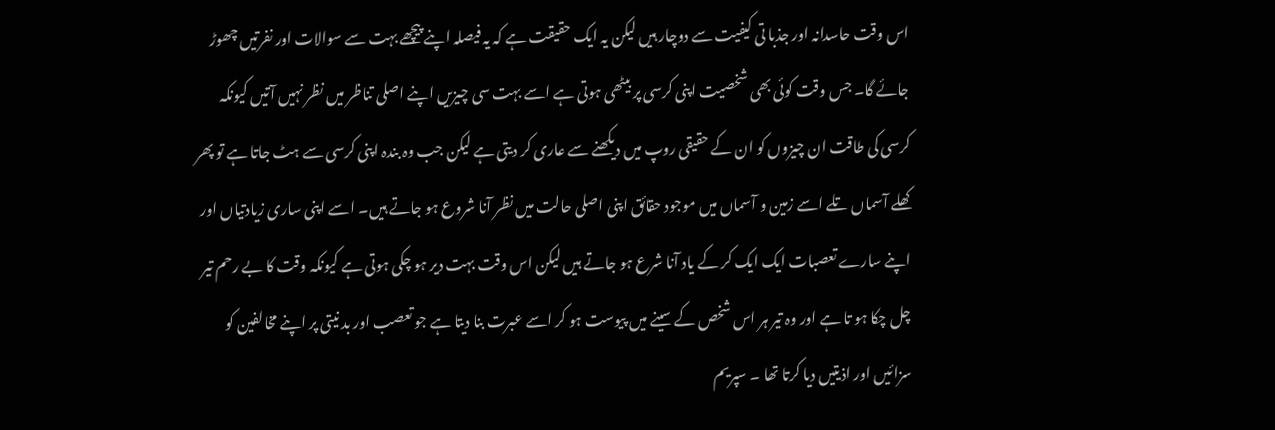اس وقت حاسدانہ اور جذبا تی کیفیت سے دوچار ہیں لیکن یہ ایک حقیقت ہے کہ یہ فیصلہ اپنے پیچھے بہت سے سوالات اور نفرتیں چھوڑ جائے گا۔ جس وقت کوئی بھی شخصیت اپنی کرسی پر بیٹھی ہوتی ہے اسے بہت سی چیزیں اپنے اصلی تناظر میں نظر نہیں آتیں کیونکہ کرسی کی طاقت ان چیزوں کو ان کے حقیقی روپ میں دیکھنے سے عاری کر دیتی ہے لیکن جب وہ بندہ اپنی کرسی سے ہٹ جاتا ہے تو پھر کھلے آسماں تلے اسے زمین و آسماں میں موجود حقائق اپنی اصلی حالت میں نظر آنا شروع ہو جاتے ہیں۔ اسے اپنی ساری زیادتیاں اور اپنے سارے تعصبات ایک ایک کر کے یاد آنا شرع ہو جاتے ہیں لیکن اس وقت بہت دیر ہو چکی ہوتی ہے کیونکہ وقت کا بے رحم تیر چل چکا ہو تا ہے اور وہ تیر ہر اس شخص کے سینے میں پیوست ہو کر اسے عبرت بنا دیتا ہے جو تعصب اور بد نیتی پر اپنے مخالفین کو سزائیں اور اذیتیں دیا کرتا تھا ۔ سپریم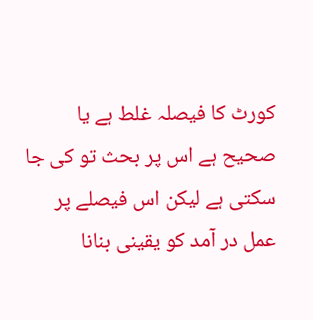کورٹ کا فیصلہ غلط ہے یا صحیح ہے اس پر بحث تو کی جا سکتی ہے لیکن اس فیصلے پر عمل در آمد کو یقینی بنانا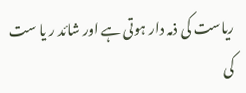ریاست کی ذمہ دار ہوتی ہے اور شائد ر یا ست کی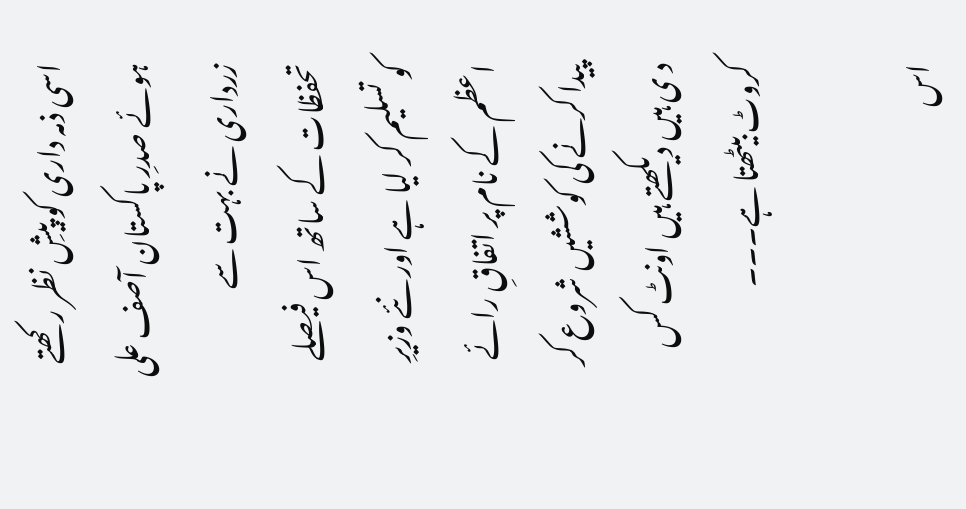اسی ذمہ داری کو پیشِ نظر رکھتے ہوئے صدرِ پاکستان آصف علی زرداری نے بہت سے تحفظات کے ساتھ اس فیصلے کو تسلیم کر لیا ہے اور نئے وزیرِ اعظم کے نام پر اتفاقِ رائے پیدا کرنے کی کوششیں شروع کر د ی ہیں دیکھتے ہیں اونٹ کس کروٹ بیٹھتا ہے۔۔۔

اس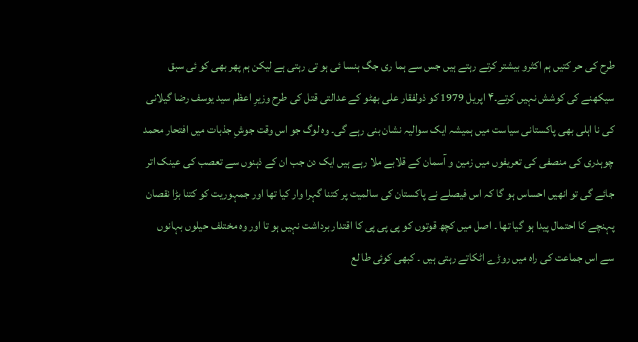طرح کی حر کتیں ہم اکثرو بیشتر کرتے رہتے ہیں جس سے ہما ری جگ ہنسا ئی ہو تی رہتی ہے لیکن ہم پھر بھی کو ئی سبق سیکھنے کی کوشش نہیں کرتے۔۴ اپریل 1979 کو ذولفقار علی بھٹو کے عدالتی قتل کی طرح وزیرِ اعظم سید یوسف رضا گیلانی کی نا اہلی بھی پاکستانی سیاست میں ہمیشہ ایک سوالیہ نشان بنی رہے گی۔ وہ لوگ جو اس وقت جوشِ جذبات میں افتحار محمد چوہدری کی منصفی کی تعریفوں میں زمین و آسمان کے قلابے ملا رہے ہیں ایک دن جب ان کے ذہنوں سے تعصب کی عینک اتر جائے گی تو انھیں احساس ہو گا کہ اس فیصلے نے پاکستان کی سالمیت پر کتنا گہرا وار کیا تھا اور جمہوریت کو کتنا بڑا نقصان پہنچے کا احتمال پیدا ہو گیا تھا ۔ اصل میں کچھ قوتوں کو پی پی پی کا اقتدار برداشت نہیں ہو تا اور وہ مختلف حیلوں بہانوں سے اس جماعت کی راہ میں روڑے اٹکاتے رہتی ہیں ۔ کبھی کوئی طا لع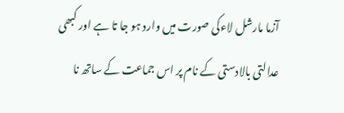آزما مارشل لاءکی صورت میں وارد ہو جا تا ہے اور کبھی عدالتی بالادستی کے نام پر اس جماعت کے ساتھ نا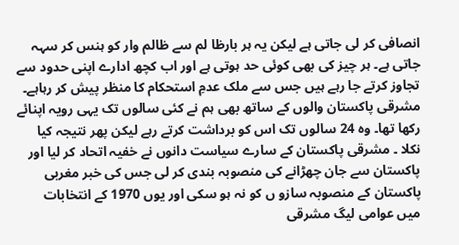انصافی کر لی جاتی ہے لیکن یہ ہر بارظا لم سے ظالم وار کو ہنس کر سہہ جاتی ہے۔ ہر چیز کی بھی کوئی حد ہوتی ہے اور اب کچھ ادارے اپنی حدود سے تجاوز کرتے جا رہے ہیں جس سے ملک عدمِ استحکام کا منظر پیش کر رہاہے۔ مشرقی پاکستان والوں کے ساتھ بھی ہم نے کئی سالوں تک یہی رویہ اپنائے رکھا تھا۔ وہ 24 سالوں تک اس کو برداشت کرتے رہے لیکن پھر نتیجہ کیا نکلا ۔ مشرقی پاکستان کے سارے سیاست دانوں نے خفیہ اتحاد کر لیا اور پاکستان سے جان چھڑانے کی منصوبہ بندی کر لی جس کی خبر مغربی پاکستان کے منصوبہ سازو ں کو نہ ہو سکی اور یوں 1970 کے انتخابات میں عوامی لیگ مشرقی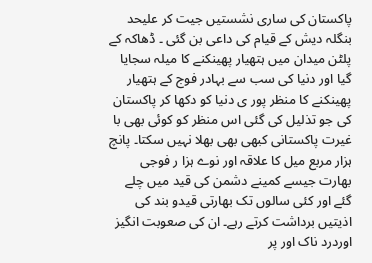پاکستان کی ساری نشستیں جیت کر علیحد بنگلہ دیش کے قیام کی داعی بن گئی ۔ ڈھاکہ کے پلٹن میدان میں ہتھیار پھینکنے کا میلہ سجایا گیا اور دنیا کی سب سے بہادر فوج کے ہتھیار پھینکنے کا منظر پور ی دنیا کو دکھا کر پاکستان کی جو تذلیل کی گئی اس منظر کو کوئی بھی با غیرت پاکستانی کبھی بھی بھلا نہیں سکتا۔ پانچ ہزار مربع میل کا علاقہ اور نوے ہزا ر فوجی بھارت جیسے کمینے دشمن کی قید میں چلے گئے اور کئی سالوں تک بھارتی قیدو بند کی اذیتیں برداشت کرتے رہے۔ ان کی صعوبت انگیز اوردرد ناک اور پر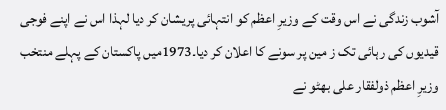آشوب زندگی نے اس وقت کے وزیرِ اعظم کو انتہائی پریشان کر دیا لہذا اس نے اپنے فوجی قیدیوں کی رہائی تک ز مین پر سونے کا اعلان کر دیا۔1973میں پاکستان کے پہلے منتخب وزیرِ اعظم ذولفقار علی بھٹو نے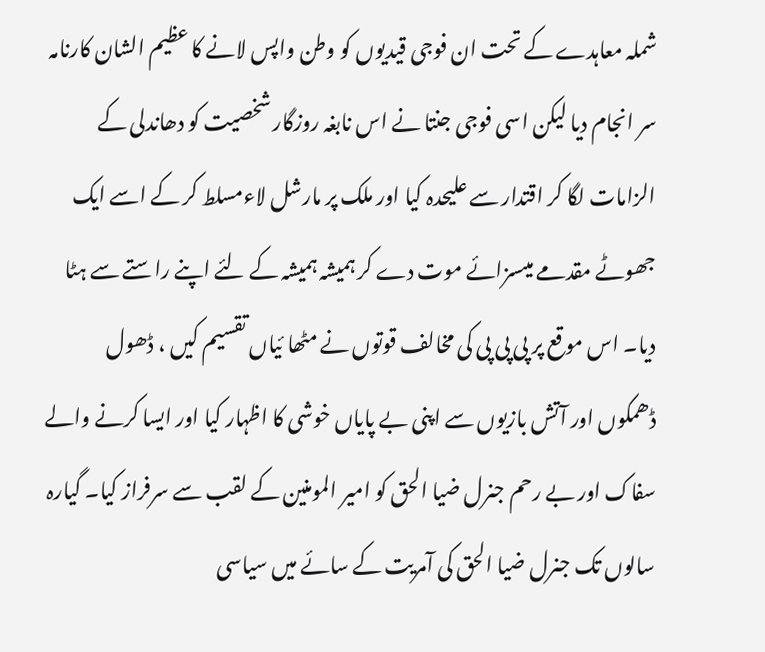شملہ معاہدے کے تحت ان فوجی قیدیوں کو وطن واپس لانے کا عظیم الشان کارنامہ سر انجام دیا لیکن اسی فوجی جنتا نے اس نابغہ روزگار شخصیت کو دھاندلی کے الزامات لگا کر اقتدار سے علیحدہ کیا اور ملک پر مارشل لاءمسلط کر کے اسے ایک جھوٹے مقدمے میںسزائے موت دے کر ہمیشہ ہمیشہ کے لئے اپنے راستے سے ہٹا دیا۔ اس موقع پر پی پی پی کی مخالف قوتوں نے مٹھا ئیاں تقسیم کیں ، ڈھول ڈھمکوں اور آتش بازیوں سے اپنی بے پایاں خوشی کا اظہار کیا اور ایسا کرنے والے سفاک اور بے رحم جنرل ضیا الحق کو امیر المومنین کے لقب سے سرفراز کیا۔ گیارہ سالوں تک جنرل ضیا الحق کی آمریت کے سائے میں سیاسی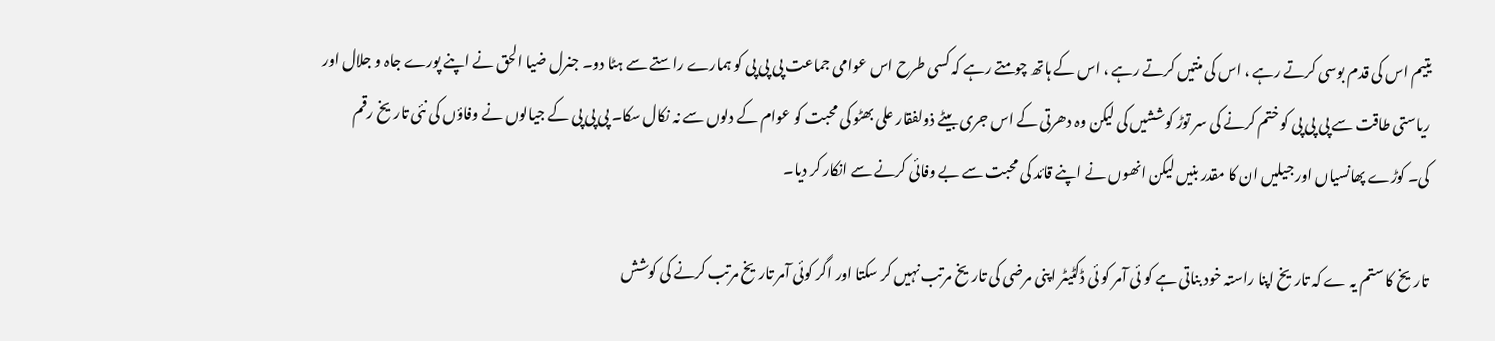یتیم اس کی قدم بوسی کرتے رہے ، اس کی منتیں کرتے رہے ، اس کے ہاتھ چومتے رہے کہ کسی طرح اس عوامی جماعت پی پی پی کو ہمارے راستے سے ہٹا دو۔ جنرل ضیا الحق نے اپنے پورے جاہ و جلال اور ریاستی طاقت سے پی پی پی کو ختم کرنے کی سر توڑ کوششیں کی لیکن وہ دھرتی کے اس جری بیٹے ذولفقار علی بھٹو کی محبت کو عوام کے دلوں سے نہ نکال سکا۔ پی پی پی کے جیالوں نے وفاؤں کی نئی تاریخ رقم کی۔ کوڑے پھانسیاں اور جیلیں ان کا مقدر بنیں لیکن انھوں نے اپنے قائد کی محبت سے بے وفائی کرنے سے انکار کر دیا۔

تاریخ کا ستم یہ ے کہ تاریخ اپنا راستہ خود بناتی ہے کو ئی آمر کو ئی ڈکٹیٹر اپنی مرضی کی تاریخ مرتب نہیں کر سکتا اور اگر کوئی آمر تاریخ مرتب کرنے کی کوشش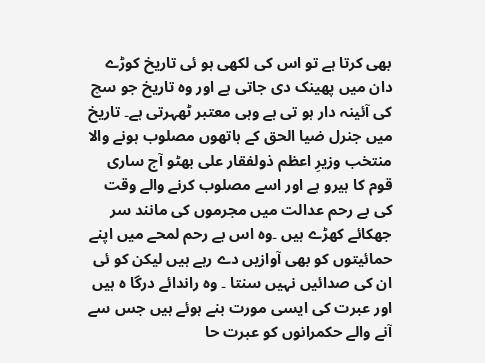بھی کرتا ہے تو اس کی لکھی ہو ئی تاریخ کوڑے دان میں پھینک دی جاتی ہے اور وہ تاریخ جو سچ کی آئینہ دار ہو تی ہے وہی معتبر ٹھہرتی ہے۔ تاریخ میں جنرل ضیا الحق کے ہاتھوں مصلوب ہونے والا منتخب وزیرِ اعظم ذولفقار علی بھٹو آج ساری قوم کا ہیرو ہے اور اسے مصلوب کرنے والے وقت کی بے رحم عدالت میں مجرموں کی مانند سر جھکائے کھڑے ہیں ۔وہ اس بے رحم لمحے میں اپنے حمائیتوں کو بھی آوازیں دے رہے ہیں لیکن کو ئی ان کی صدائیں نہیں سنتا ۔ وہ راندائے درگا ہ ہیں اور عبرت کی ایسی مورت بنے ہوئے ہیں جس سے آنے والے حکمرانوں کو عبرت حا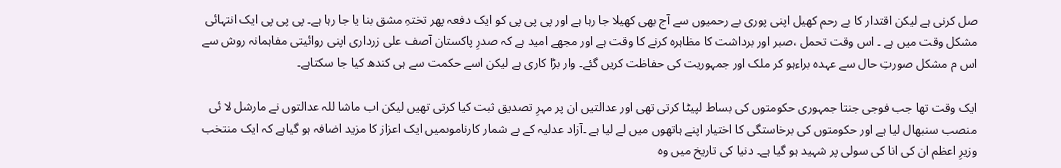صل کرنی ہے لیکن اقتدار کا بے رحم کھیل اپنی پوری بے رحمیوں سے آج بھی کھیلا جا رہا ہے اور پی پی پی کو ایک دفعہ پھر تختہِ مشق بنا یا جا رہا ہے۔ پی پی پی ایک انتہائی مشکل وقت میں ہے ۔ اس وقت تحمل ،صبر اور برداشت کا مظاہرہ کرنے کا وقت ہے اور مجھے امید ہے کہ صدرِ پاکستان آصف علی زرداری اپنی روائیتی مفاہمانہ روش سے اس م مشکل صورتِ حال سے عہدہ براءہو کر ملک اور جمہوریت کی حفاظت کریں گئے۔ وار بڑا کاری ہے لیکن اسے حکمت سے ہی کندھ کیا جا سکتاہے۔

ایک وقت تھا جب فوجی جنتا جمہوری حکومتوں کی بساط لپیٹا کرتی تھی اور عدالتیں ان پر مہرِ تصدیق ثبت کیا کرتی تھیں لیکن اب ماشا للہ عدالتوں نے مارشل لا ئی منصب سنبھال لیا ہے اور حکومتوں کی برخاستگی کا اختیار اپنے ہاتھوں میں لے لیا ہے ۔آزاد عدلیہ کے بے شمار کارناموںمیں ایک اعزاز کا مزید اضافہ ہو گیاہے کہ ایک منتخب وزیرِ اعظم ان کی انا کی سولی پر شہید ہو گیا ہے۔ دنیا کی تاریخ میں وہ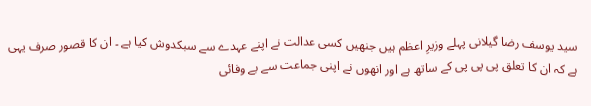سید یوسف رضا گیلانی پہلے وزیرِ اعظم ہیں جنھیں کسی عدالت نے اپنے عہدے سے سبکدوش کیا ہے ۔ ان کا قصور صرف یہی ہے کہ ان کا تعلق پی پی پی کے ساتھ ہے اور انھوں نے اپنی جماعت سے بے وفائی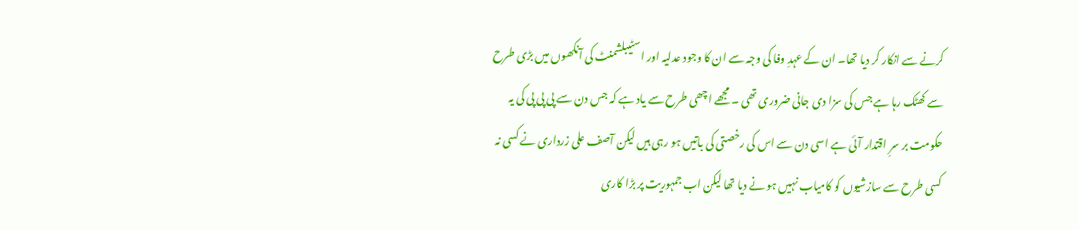کرنے سے انکار کر دیا تھا۔ ان کے عہدِ وفا کی وجہ سے ان کا وجود عدلیہ اور اسٹیبلشمنٹ کی آنکھوں میں بڑی طرح سے کھٹک رہا ہے جس کی سزا دی جانی ضروری تھی ۔ مجھے اچھی طرح سے یاد ہے کہ جس دن سے پی پی پی کی یہ حکومت بر سرِ اقتدار آئی ہے اسی دن سے اس کی رخصتی کی باتیں ہو رہی ہیں لیکن آصف علی زرداری نے کسی نہ کسی طرح سے سازشیوں کو کامیاب نہیں ہو نے دیا تھا لیکن اب جمہوریت پر بڑا کاری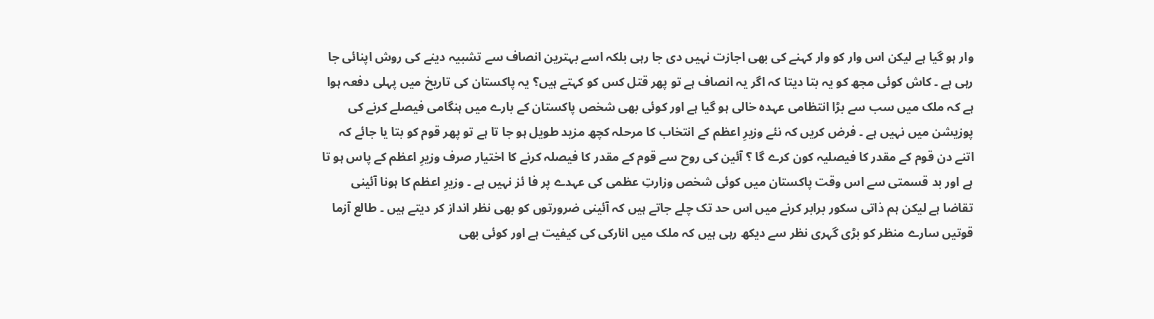وار ہو گیا ہے لیکن اس وار کو وار کہنے کی بھی اجازت نہیں دی جا رہی بلکہ اسے بہترین انصاف سے تشبیہ دینے کی روش اپنائی جا رہی ہے ۔ کاش کوئی مجھ کو یہ بتا دیتا کہ اگر یہ انصاف ہے تو پھر قتل کس کو کہتے ہیں؟ یہ پاکستان کی تاریخ میں پہلی دفعہ ہوا ہے کہ ملک میں سب سے بڑا انتظامی عہدہ خالی ہو گیا ہے اور کوئی بھی شخص پاکستان کے بارے میں ہنگامی فیصلے کرنے کی پوزیشن میں نہیں ہے ۔ فرض کریں کہ نئے وزیرِ اعظم کے انتخاب کا مرحلہ کچھ مزید طویل ہو جا تا ہے تو پھر قوم کو بتا یا جائے کہ اتنے دن قوم کے مقدر کا فیصلیہ کون کرے گا ؟ آئین کی روح سے قوم کے مقدر کا فیصلہ کرنے کا اختیار صرف وزیرِ اعظم کے پاس ہو تا ہے اور بد قسمتی سے اس وقت پاکستان میں کوئی شخص وزارتِ عظمی کی عہدے پر فا ئز نہیں ہے ۔ وزیرِ اعظم کا ہونا آئینی تقاضا ہے لیکن ہم ذاتی سکور برابر کرنے میں اس حد تک چلے جاتے ہیں کہ آئینی ضرورتوں کو بھی نظر انداز کر دیتے ہیں ۔ طالع آزما قوتیں سارے منظر کو بڑی گہری نظر سے دیکھ رہی ہیں کہ ملک میں انارکی کی کیفیت ہے اور کوئی بھی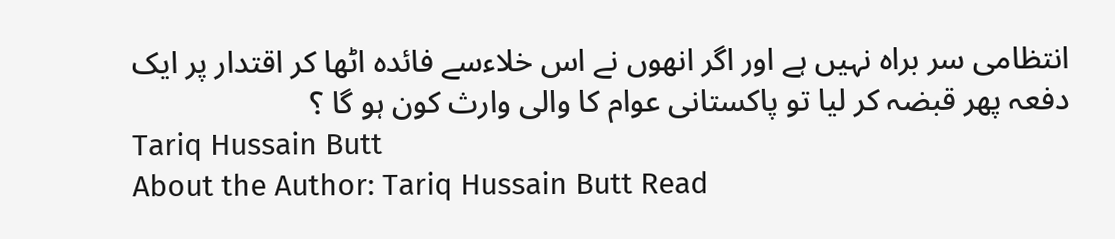انتظامی سر براہ نہیں ہے اور اگر انھوں نے اس خلاءسے فائدہ اٹھا کر اقتدار پر ایک دفعہ پھر قبضہ کر لیا تو پاکستانی عوام کا والی وارث کون ہو گا ؟
Tariq Hussain Butt
About the Author: Tariq Hussain Butt Read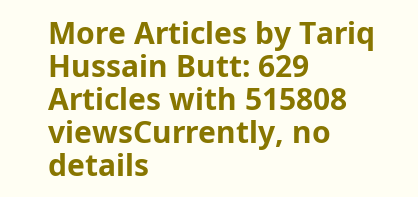More Articles by Tariq Hussain Butt: 629 Articles with 515808 viewsCurrently, no details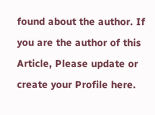found about the author. If you are the author of this Article, Please update or create your Profile here.